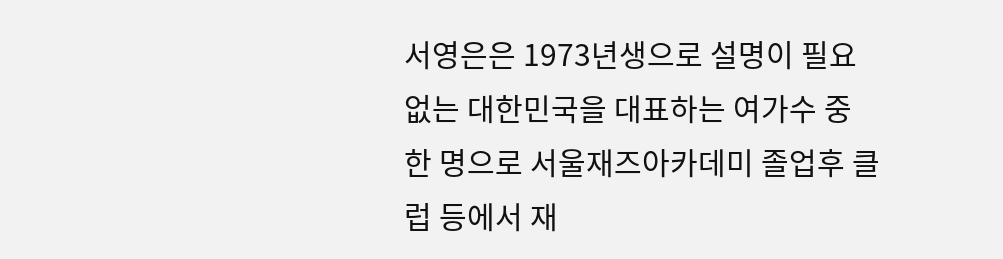서영은은 1973년생으로 설명이 필요 없는 대한민국을 대표하는 여가수 중 한 명으로 서울재즈아카데미 졸업후 클럽 등에서 재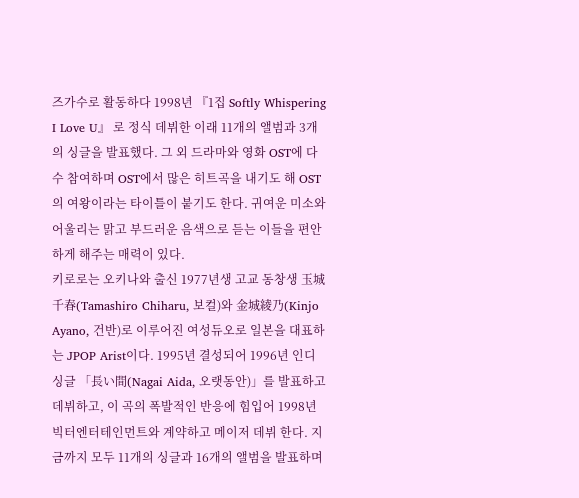즈가수로 활동하다 1998년 『1집 Softly Whispering I Love U』 로 정식 데뷔한 이래 11개의 앨범과 3개의 싱글을 발표했다. 그 외 드라마와 영화 OST에 다수 참여하며 OST에서 많은 히트곡을 내기도 해 OST의 여왕이라는 타이틀이 붙기도 한다. 귀여운 미소와 어울리는 맑고 부드러운 음색으로 듣는 이들을 편안하게 해주는 매력이 있다.
키로로는 오키나와 출신 1977년생 고교 동창생 玉城千春(Tamashiro Chiharu, 보컬)와 金城綾乃(Kinjo Ayano, 건반)로 이루어진 여성듀오로 일본을 대표하는 JPOP Arist이다. 1995년 결성되어 1996년 인디 싱글 「長い間(Nagai Aida, 오랫동안)」를 발표하고 데뷔하고, 이 곡의 폭발적인 반응에 힘입어 1998년 빅터엔터테인먼트와 계약하고 메이저 데뷔 한다. 지금까지 모두 11개의 싱글과 16개의 앨범을 발표하며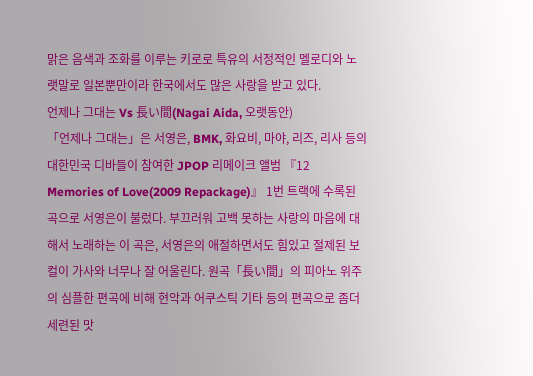맑은 음색과 조화를 이루는 키로로 특유의 서정적인 멜로디와 노랫말로 일본뿐만이라 한국에서도 많은 사랑을 받고 있다.
언제나 그대는 Vs 長い間(Nagai Aida, 오랫동안)
「언제나 그대는」은 서영은, BMK, 화요비, 마야, 리즈, 리사 등의 대한민국 디바들이 참여한 JPOP 리메이크 앨범 『12 Memories of Love(2009 Repackage)』 1번 트랙에 수록된 곡으로 서영은이 불렀다. 부끄러워 고백 못하는 사랑의 마음에 대해서 노래하는 이 곡은, 서영은의 애절하면서도 힘있고 절제된 보컬이 가사와 너무나 잘 어울린다. 원곡「長い間」의 피아노 위주의 심플한 편곡에 비해 현악과 어쿠스틱 기타 등의 편곡으로 좀더 세련된 맛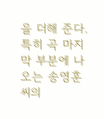을 더해 준다. 특히 곡 마지막 부분에 나오는 송영훈씨의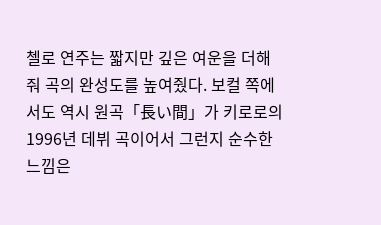첼로 연주는 짧지만 깊은 여운을 더해줘 곡의 완성도를 높여줬다. 보컬 쪽에서도 역시 원곡「長い間」가 키로로의 1996년 데뷔 곡이어서 그런지 순수한 느낌은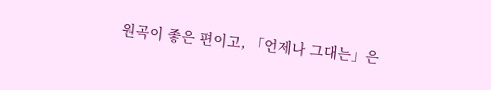원곡이 좋은 편이고, 「언제나 그대는」은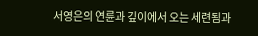서영은의 연륜과 깊이에서 오는 세련됨과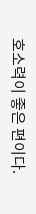호소력이 좋은 편이다.